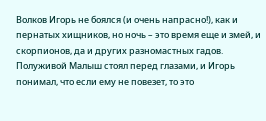Волков Игорь не боялся (и очень напрасно!), как и пернатых хищников, но ночь – это время еще и змей, и скорпионов, да и других разномастных гадов. Полуживой Малыш стоял перед глазами, и Игорь понимал, что если ему не повезет, то это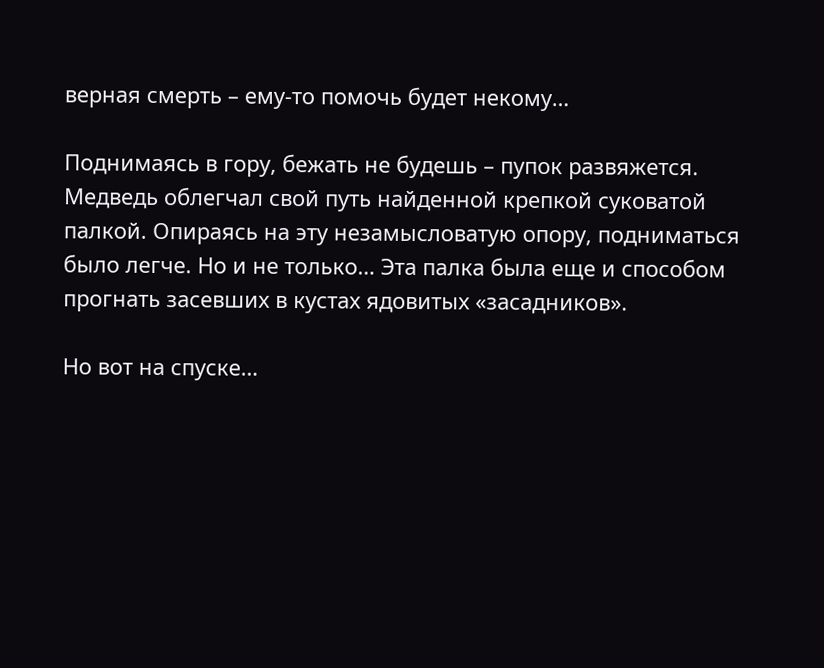верная смерть – ему-то помочь будет некому…

Поднимаясь в гору, бежать не будешь – пупок развяжется. Медведь облегчал свой путь найденной крепкой суковатой палкой. Опираясь на эту незамысловатую опору, подниматься было легче. Но и не только… Эта палка была еще и способом прогнать засевших в кустах ядовитых «засадников».

Но вот на спуске…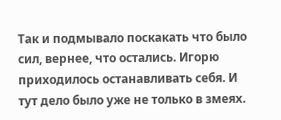Так и подмывало поскакать что было сил, вернее, что остались. Игорю приходилось останавливать себя. И тут дело было уже не только в змеях.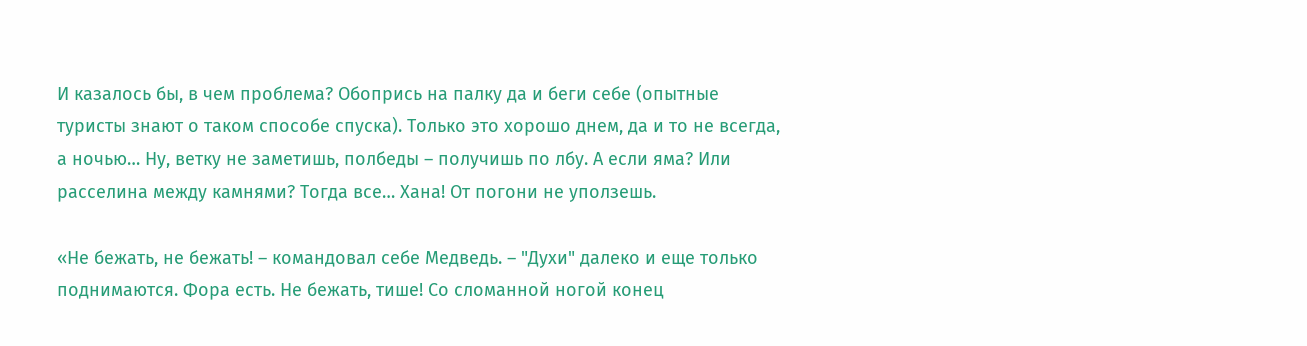И казалось бы, в чем проблема? Обопрись на палку да и беги себе (опытные туристы знают о таком способе спуска). Только это хорошо днем, да и то не всегда, а ночью… Ну, ветку не заметишь, полбеды – получишь по лбу. А если яма? Или расселина между камнями? Тогда все… Хана! От погони не уползешь.

«Не бежать, не бежать! – командовал себе Медведь. – "Духи" далеко и еще только поднимаются. Фора есть. Не бежать, тише! Со сломанной ногой конец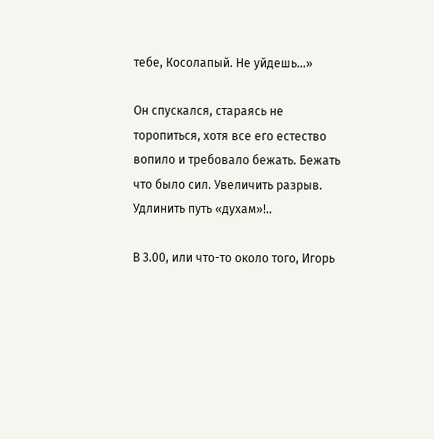тебе, Косолапый. Не уйдешь…»

Он спускался, стараясь не торопиться, хотя все его естество вопило и требовало бежать. Бежать что было сил. Увеличить разрыв. Удлинить путь «духам»!..

В 3.00, или что-то около того, Игорь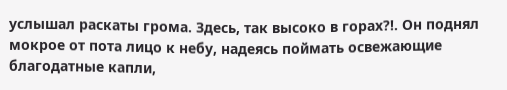услышал раскаты грома. Здесь, так высоко в горах?!. Он поднял мокрое от пота лицо к небу, надеясь поймать освежающие благодатные капли,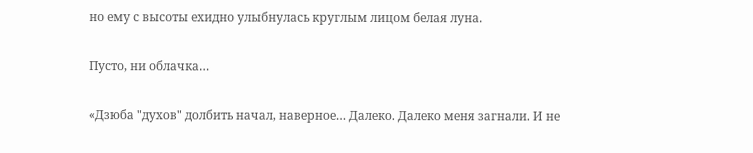но ему с высоты ехидно улыбнулась круглым лицом белая луна.

Пусто, ни облачка…

«Дзюба "духов" долбить начал, наверное… Далеко. Далеко меня загнали. И не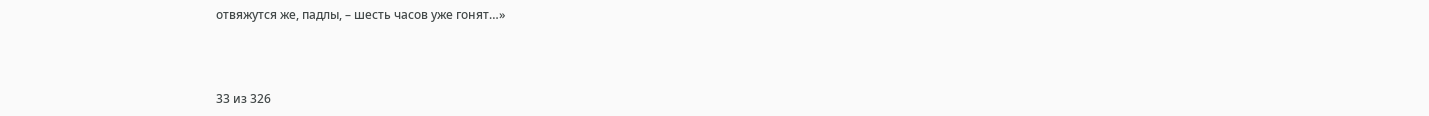отвяжутся же, падлы, – шесть часов уже гонят…»



33 из 326